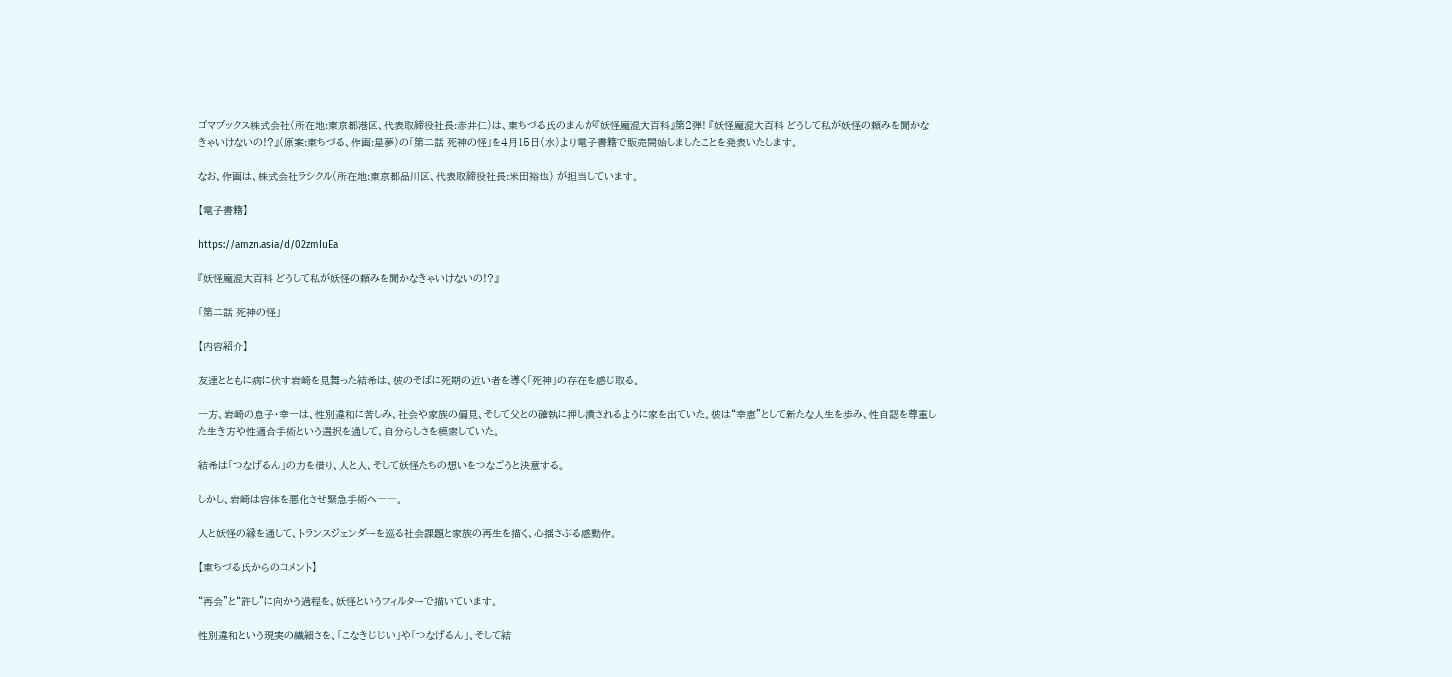ゴマブックス株式会社(所在地:東京都港区、代表取締役社長:赤井仁)は、東ちづる氏のまんが『妖怪魔混大百科』第2弾! 『妖怪魔混大百科 どうして私が妖怪の頼みを聞かなきゃいけないの!?』(原案:東ちづる、作画:星夢)の「第二話 死神の怪」を4月15日(水)より電子書籍で販売開始しましたことを発表いたします。

なお、作画は、株式会社ラシクル(所在地:東京都品川区、代表取締役社長:米田裕也) が担当しています。

【電子書籍】

https://amzn.asia/d/02zmIuEa

『妖怪魔混大百科 どうして私が妖怪の頼みを聞かなきゃいけないの!?』

「第二話 死神の怪」

【内容紹介】

友達とともに病に伏す岩崎を見舞った結希は、彼のそばに死期の近い者を導く「死神」の存在を感じ取る。

一方、岩崎の息子・幸一は、性別違和に苦しみ、社会や家族の偏見、そして父との確執に押し潰されるように家を出ていた。彼は“幸恵”として新たな人生を歩み、性自認を尊重した生き方や性適合手術という選択を通して、自分らしさを模索していた。

結希は「つなげるん」の力を借り、人と人、そして妖怪たちの想いをつなごうと決意する。

しかし、岩崎は容体を悪化させ緊急手術へ――。

人と妖怪の縁を通して、トランスジェンダーを巡る社会課題と家族の再生を描く、心揺さぶる感動作。

【東ちづる氏からのコメント】

“再会”と“許し”に向かう過程を、妖怪というフィルターで描いています。

性別違和という現実の繊細さを、「こなきじじい」や「つなげるん」、そして結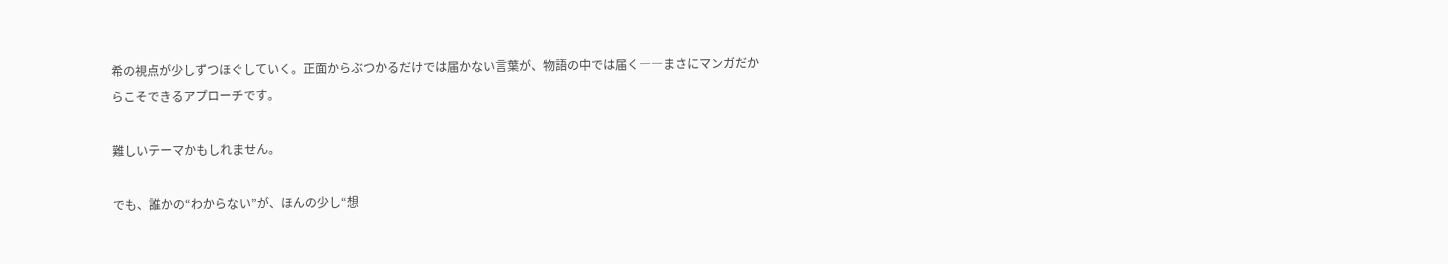希の視点が少しずつほぐしていく。正面からぶつかるだけでは届かない言葉が、物語の中では届く――まさにマンガだからこそできるアプローチです。

難しいテーマかもしれません。

でも、誰かの“わからない”が、ほんの少し“想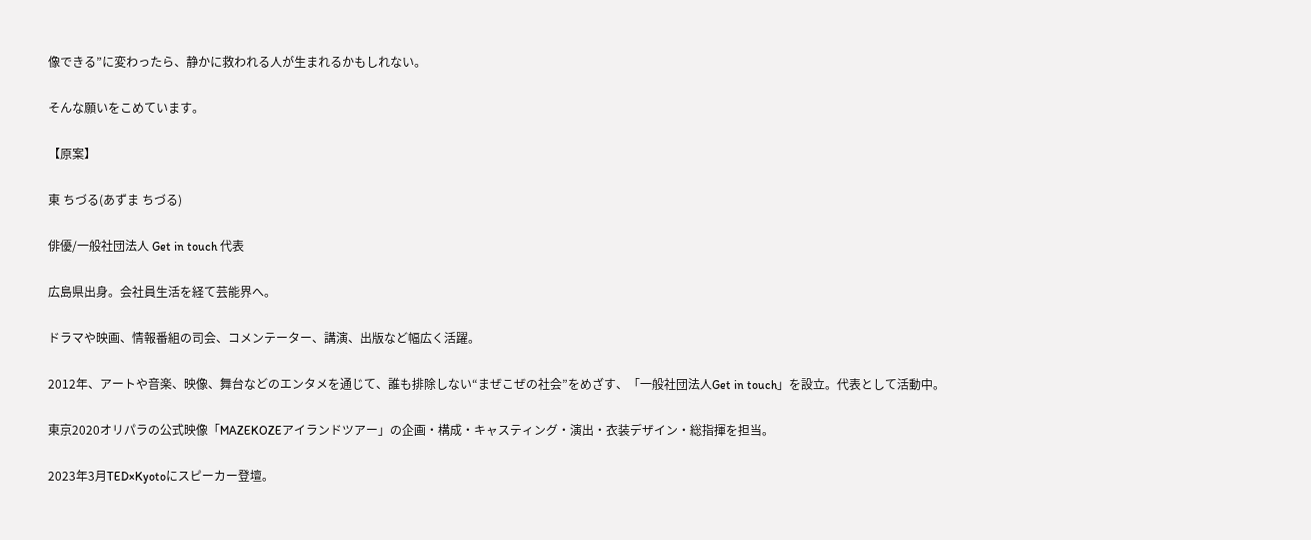像できる”に変わったら、静かに救われる人が生まれるかもしれない。

そんな願いをこめています。

【原案】

東 ちづる(あずま ちづる)

俳優/一般社団法人 Get in touch 代表

広島県出身。会社員生活を経て芸能界へ。

ドラマや映画、情報番組の司会、コメンテーター、講演、出版など幅広く活躍。

2012年、アートや音楽、映像、舞台などのエンタメを通じて、誰も排除しない“まぜこぜの社会”をめざす、「一般社団法人Get in touch」を設立。代表として活動中。

東京2020オリパラの公式映像「MAZEKOZEアイランドツアー」の企画・構成・キャスティング・演出・衣装デザイン・総指揮を担当。

2023年3月TED×Kyotoにスピーカー登壇。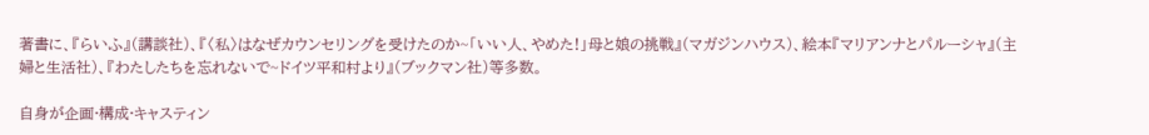著書に、『らいふ』(講談社)、『〈私〉はなぜカウンセリングを受けたのか~「いい人、やめた!」母と娘の挑戦』(マガジンハウス)、絵本『マリアンナとパルーシャ』(主婦と生活社)、『わたしたちを忘れないで~ドイツ平和村より』(ブックマン社)等多数。

自身が企画·構成·キャスティン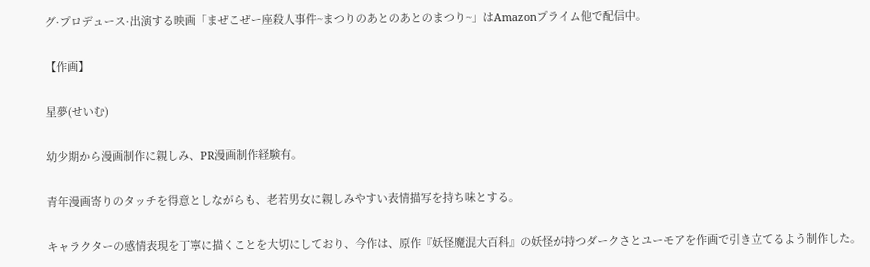グ·プロデュース·出演する映画「まぜこぜー座殺人事件~まつりのあとのあとのまつり~」はAmazonプライム他で配信中。

【作画】

星夢(せいむ)

幼少期から漫画制作に親しみ、PR漫画制作経験有。

青年漫画寄りのタッチを得意としながらも、老若男女に親しみやすい表情描写を持ち味とする。

キャラクターの感情表現を丁寧に描くことを大切にしており、今作は、原作『妖怪魔混大百科』の妖怪が持つダークさとユーモアを作画で引き立てるよう制作した。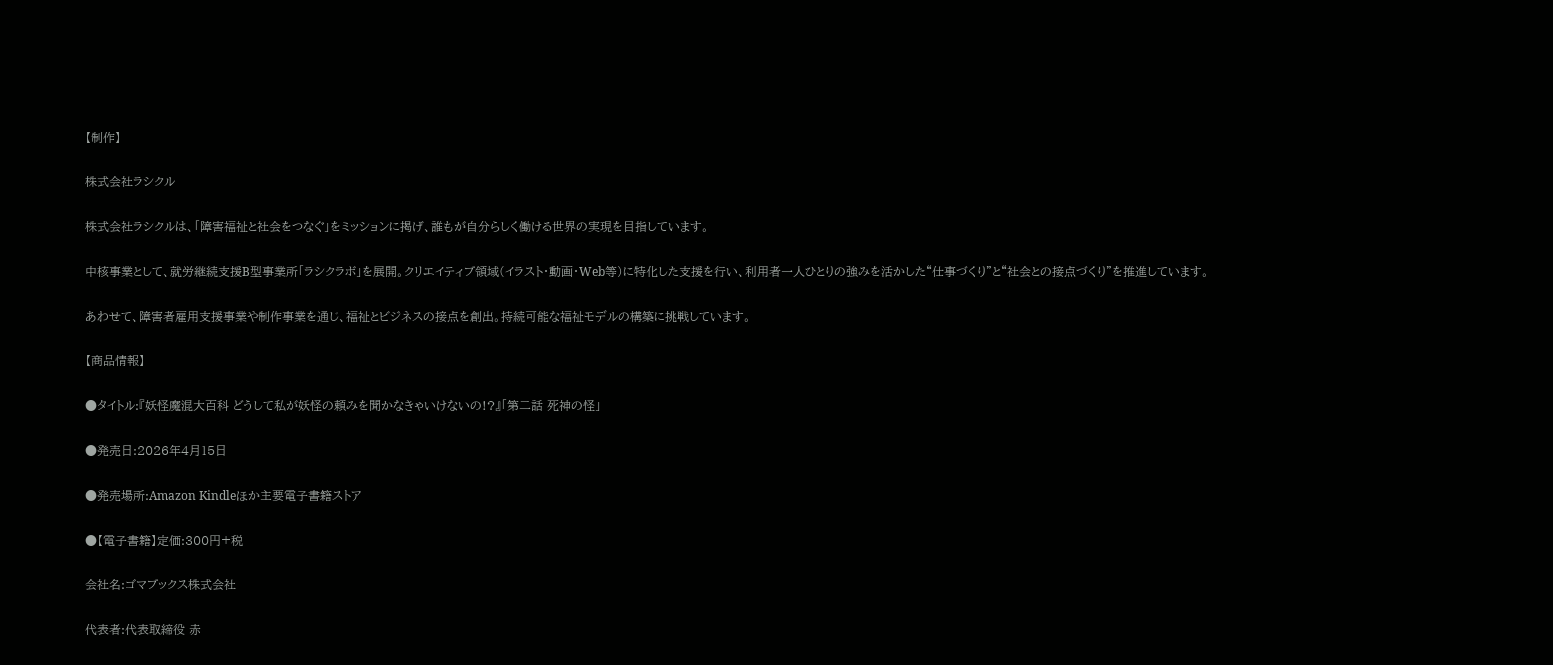【制作】

株式会社ラシクル

株式会社ラシクルは、「障害福祉と社会をつなぐ」をミッションに掲げ、誰もが自分らしく働ける世界の実現を目指しています。

中核事業として、就労継続支援B型事業所「ラシクラボ」を展開。クリエイティブ領域(イラスト・動画・Web等)に特化した支援を行い、利用者一人ひとりの強みを活かした“仕事づくり”と“社会との接点づくり”を推進しています。

あわせて、障害者雇用支援事業や制作事業を通じ、福祉とビジネスの接点を創出。持続可能な福祉モデルの構築に挑戦しています。

【商品情報】

●タイトル:『妖怪魔混大百科 どうして私が妖怪の頼みを聞かなきゃいけないの!?』「第二話 死神の怪」

●発売日:2026年4月15日

●発売場所:Amazon Kindleほか主要電子書籍ストア

●【電子書籍】定価:300円+税

会社名:ゴマブックス株式会社

代表者:代表取締役 赤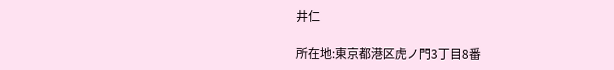井仁

所在地:東京都港区虎ノ門3丁目8番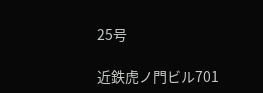25号

近鉄虎ノ門ビル701